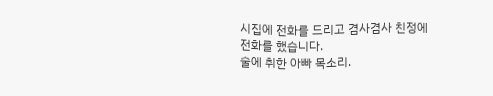시집에 전화를 드리고 겸사겸사 친정에
전화를 했습니다.
술에 취한 아빠 목소리.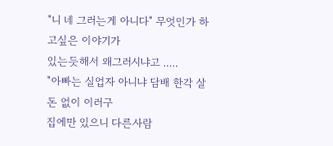"니 네 그러는게 아니다" 무엇인가 하고싶은 이야기가
있는듯해서 왜그러시냐고 .....
"아빠는 실업자 아니냐 담배 한각 살돈 없이 이러구
집에만 있으니 다른사람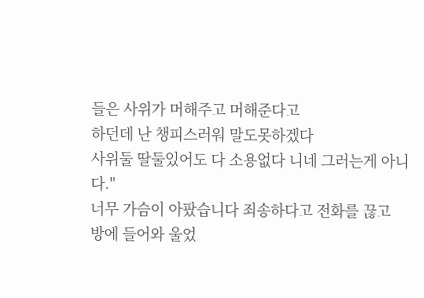들은 사위가 머해주고 머해준다고
하던데 난 챙피스러워 말도못하겠다
사위둘 딸둘있어도 다 소용없다 니네 그러는게 아니다."
너무 가슴이 아팠습니다 죄송하다고 전화를 끊고
방에 들어와 울었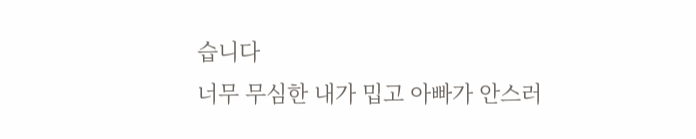습니다
너무 무심한 내가 밉고 아빠가 안스러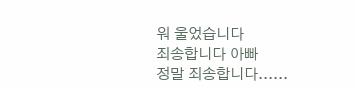워 울었습니다
죄송합니다 아빠
정말 죄송합니다......